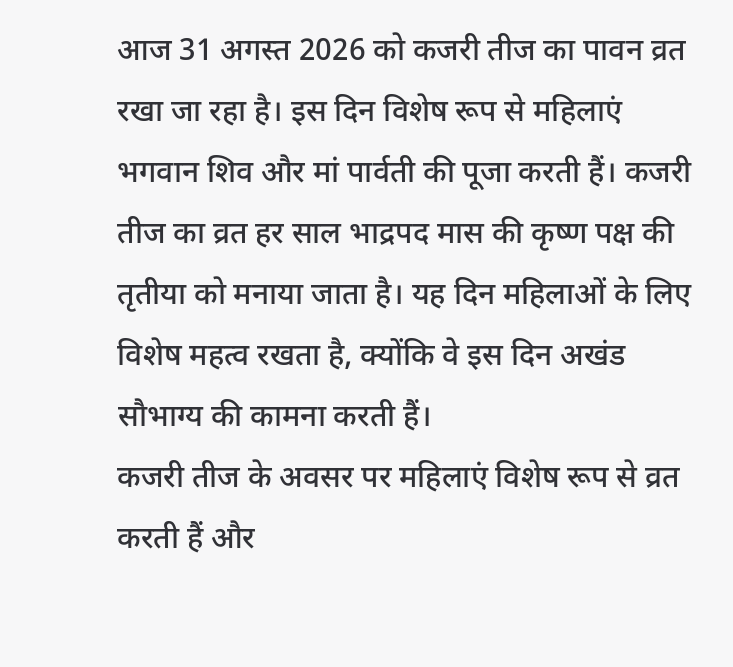आज 31 अगस्त 2026 को कजरी तीज का पावन व्रत रखा जा रहा है। इस दिन विशेष रूप से महिलाएं भगवान शिव और मां पार्वती की पूजा करती हैं। कजरी तीज का व्रत हर साल भाद्रपद मास की कृष्ण पक्ष की तृतीया को मनाया जाता है। यह दिन महिलाओं के लिए विशेष महत्व रखता है, क्योंकि वे इस दिन अखंड सौभाग्य की कामना करती हैं।
कजरी तीज के अवसर पर महिलाएं विशेष रूप से व्रत करती हैं और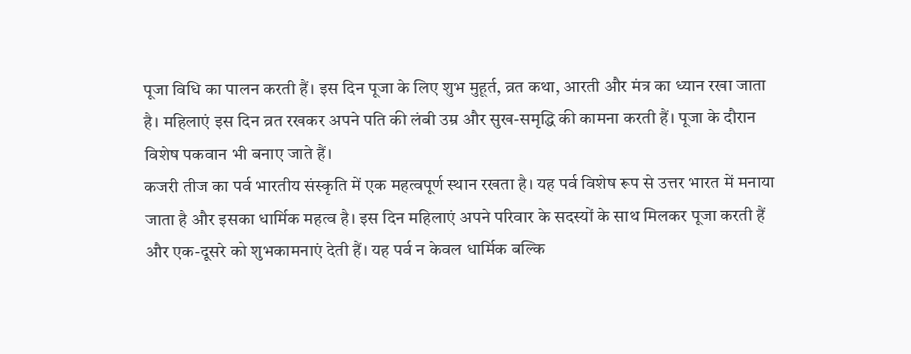पूजा विधि का पालन करती हैं। इस दिन पूजा के लिए शुभ मुहूर्त, व्रत कथा, आरती और मंत्र का ध्यान रखा जाता है। महिलाएं इस दिन व्रत रखकर अपने पति की लंबी उम्र और सुख-समृद्धि की कामना करती हैं। पूजा के दौरान विशेष पकवान भी बनाए जाते हैं।
कजरी तीज का पर्व भारतीय संस्कृति में एक महत्वपूर्ण स्थान रखता है। यह पर्व विशेष रूप से उत्तर भारत में मनाया जाता है और इसका धार्मिक महत्व है। इस दिन महिलाएं अपने परिवार के सदस्यों के साथ मिलकर पूजा करती हैं और एक-दूसरे को शुभकामनाएं देती हैं। यह पर्व न केवल धार्मिक बल्कि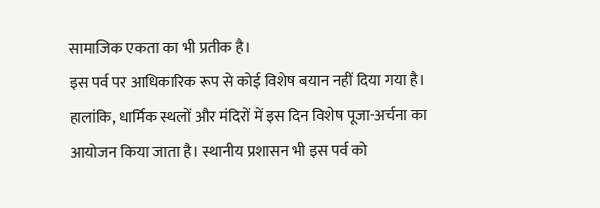सामाजिक एकता का भी प्रतीक है।
इस पर्व पर आधिकारिक रूप से कोई विशेष बयान नहीं दिया गया है। हालांकि, धार्मिक स्थलों और मंदिरों में इस दिन विशेष पूजा-अर्चना का आयोजन किया जाता है। स्थानीय प्रशासन भी इस पर्व को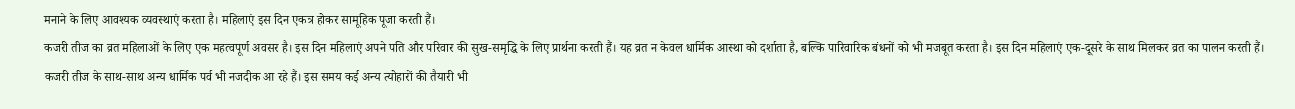मनाने के लिए आवश्यक व्यवस्थाएं करता है। महिलाएं इस दिन एकत्र होकर सामूहिक पूजा करती हैं।
कजरी तीज का व्रत महिलाओं के लिए एक महत्वपूर्ण अवसर है। इस दिन महिलाएं अपने पति और परिवार की सुख-समृद्धि के लिए प्रार्थना करती हैं। यह व्रत न केवल धार्मिक आस्था को दर्शाता है, बल्कि पारिवारिक बंधनों को भी मजबूत करता है। इस दिन महिलाएं एक-दूसरे के साथ मिलकर व्रत का पालन करती हैं।
कजरी तीज के साथ-साथ अन्य धार्मिक पर्व भी नजदीक आ रहे हैं। इस समय कई अन्य त्योहारों की तैयारी भी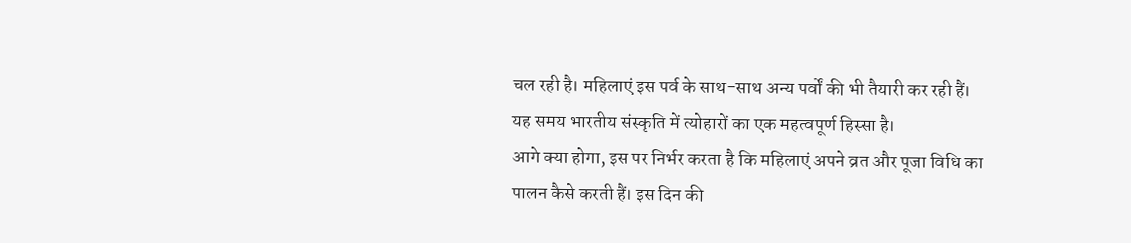चल रही है। महिलाएं इस पर्व के साथ-साथ अन्य पर्वों की भी तैयारी कर रही हैं। यह समय भारतीय संस्कृति में त्योहारों का एक महत्वपूर्ण हिस्सा है।
आगे क्या होगा, इस पर निर्भर करता है कि महिलाएं अपने व्रत और पूजा विधि का पालन कैसे करती हैं। इस दिन की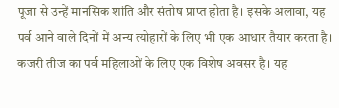पूजा से उन्हें मानसिक शांति और संतोष प्राप्त होता है। इसके अलावा, यह पर्व आने वाले दिनों में अन्य त्योहारों के लिए भी एक आधार तैयार करता है।
कजरी तीज का पर्व महिलाओं के लिए एक विशेष अवसर है। यह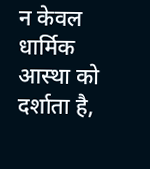न केवल धार्मिक आस्था को दर्शाता है,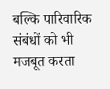बल्कि पारिवारिक संबंधों को भी मजबूत करता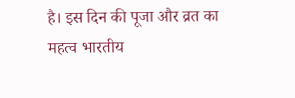है। इस दिन की पूजा और व्रत का महत्व भारतीय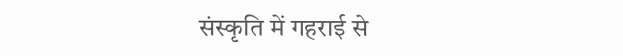संस्कृति में गहराई से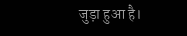जुड़ा हुआ है।